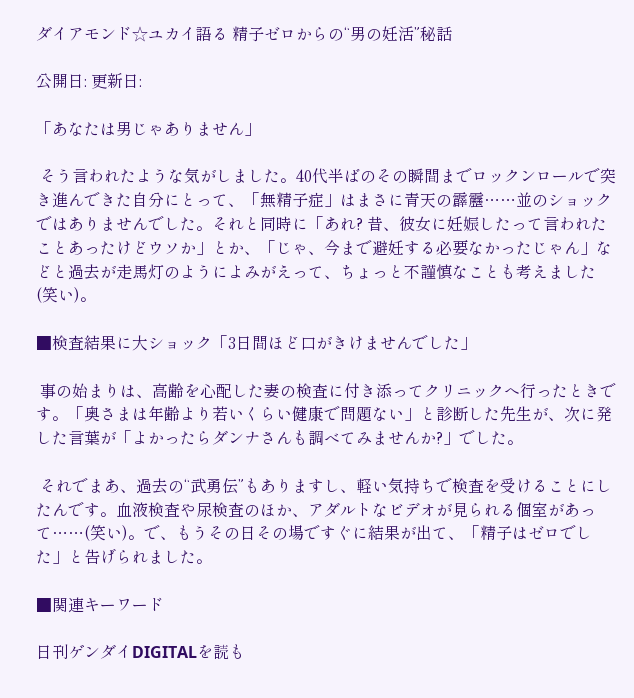ダイアモンド☆ユカイ語る 精子ゼロからの“男の妊活”秘話

公開日: 更新日:

「あなたは男じゃありません」

 そう言われたような気がしました。40代半ばのその瞬間までロックンロールで突き進んできた自分にとって、「無精子症」はまさに青天の霹靂……並のショックではありませんでした。それと同時に「あれ? 昔、彼女に妊娠したって言われたことあったけどウソか」とか、「じゃ、今まで避妊する必要なかったじゃん」などと過去が走馬灯のようによみがえって、ちょっと不謹慎なことも考えました(笑い)。

■検査結果に大ショック「3日間ほど口がきけませんでした」

 事の始まりは、高齢を心配した妻の検査に付き添ってクリニックへ行ったときです。「奥さまは年齢より若いくらい健康で問題ない」と診断した先生が、次に発した言葉が「よかったらダンナさんも調べてみませんか?」でした。

 それでまあ、過去の“武勇伝”もありますし、軽い気持ちで検査を受けることにしたんです。血液検査や尿検査のほか、アダルトなビデオが見られる個室があって……(笑い)。で、もうその日その場ですぐに結果が出て、「精子はゼロでした」と告げられました。

■関連キーワード

日刊ゲンダイDIGITALを読も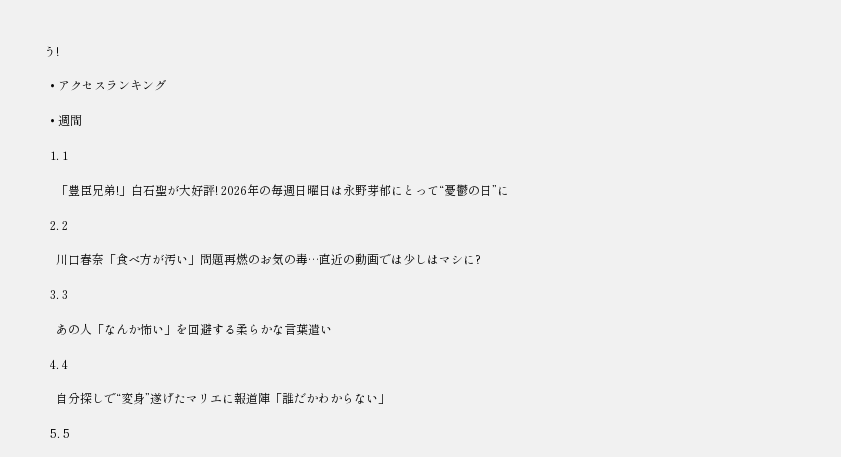う!

  • アクセスランキング

  • 週間

  1. 1

    「豊臣兄弟!」白石聖が大好評! 2026年の毎週日曜日は永野芽郁にとって“憂鬱の日”に

  2. 2

    川口春奈「食べ方が汚い」問題再燃のお気の毒…直近の動画では少しはマシに?

  3. 3

    あの人「なんか怖い」を回避する柔らかな言葉遣い

  4. 4

    自分探しで“変身”遂げたマリエに報道陣「誰だかわからない」

  5. 5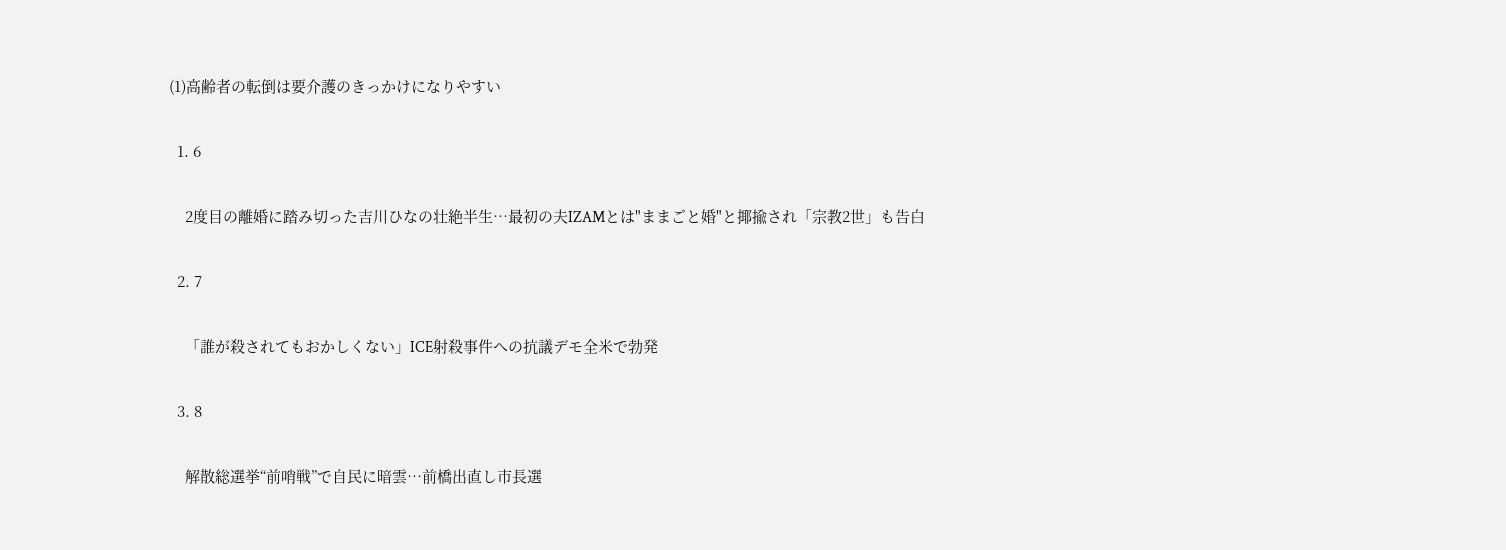(1)高齢者の転倒は要介護のきっかけになりやすい

  1. 6

    2度目の離婚に踏み切った吉川ひなの壮絶半生…最初の夫IZAMとは"ままごと婚"と揶揄され「宗教2世」も告白

  2. 7

    「誰が殺されてもおかしくない」ICE射殺事件への抗議デモ全米で勃発

  3. 8

    解散総選挙“前哨戦”で自民に暗雲…前橋出直し市長選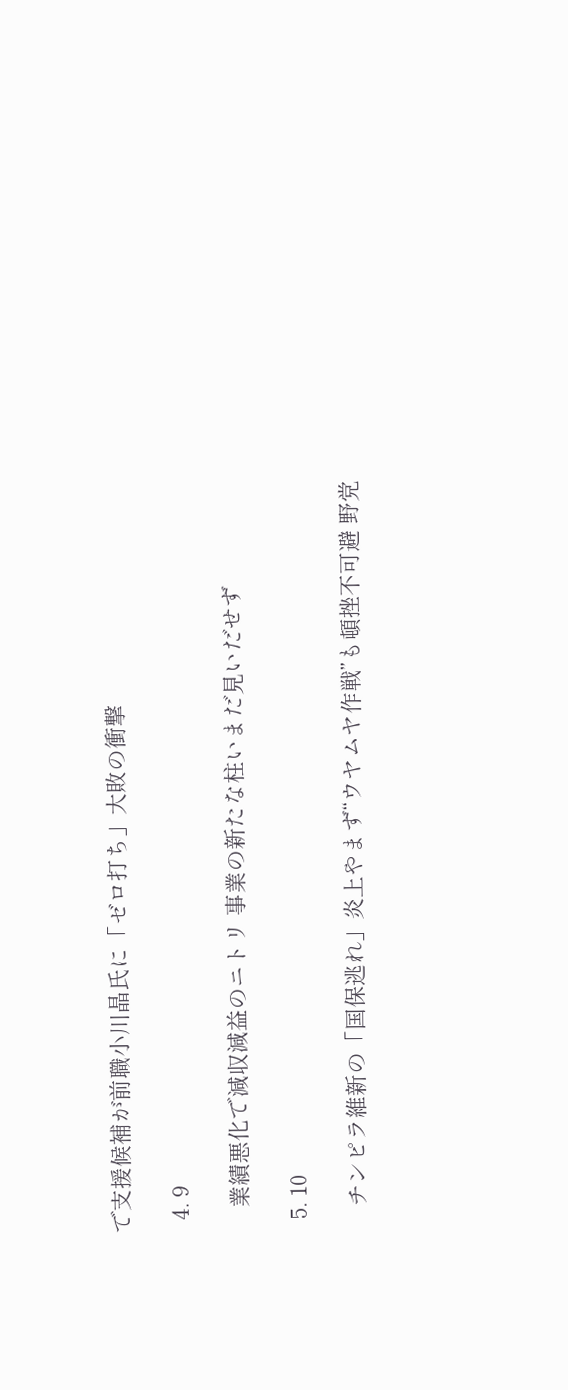で支援候補が前職小川晶氏に「ゼロ打ち」大敗の衝撃

  4. 9

    業績悪化で減収減益のニトリ 事業の新たな柱いまだ見いだせず

  5. 10

    チンピラ維新の「国保逃れ」炎上やまず“ウヤムヤ作戦”も頓挫不可避 野党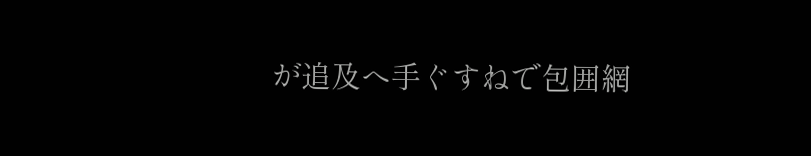が追及へ手ぐすねで包囲網